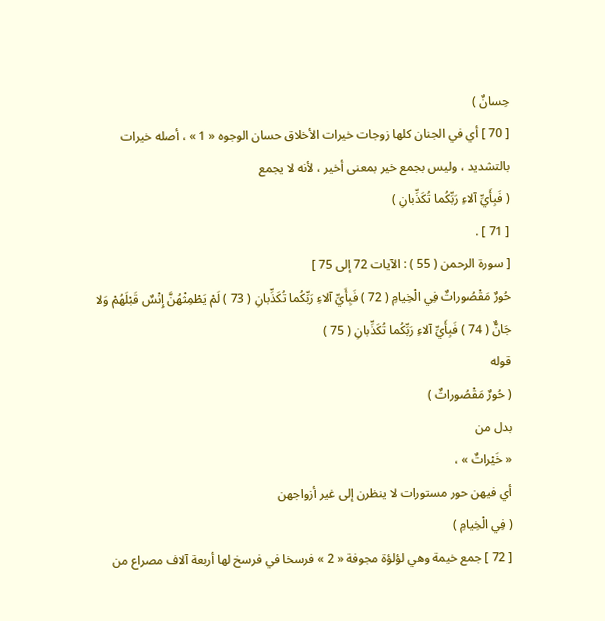حِسانٌ )
[ 70 ] أي في الجنان كلها زوجات خيرات الأخلاق حسان الوجوه « 1 » ، أصله خيرات بالتشديد ، وليس بجمع خير بمعنى أخير ، لأنه لا يجمع
( فَبِأَيِّ آلاءِ رَبِّكُما تُكَذِّبانِ )
[ 71 ] .
[ سورة الرحمن ( 55 ) : الآيات 72 إلى 75 ]
حُورٌ مَقْصُوراتٌ فِي الْخِيامِ ( 72 ) فَبِأَيِّ آلاءِ رَبِّكُما تُكَذِّبانِ ( 73 ) لَمْ يَطْمِثْهُنَّ إِنْسٌ قَبْلَهُمْ وَلا جَانٌّ ( 74 ) فَبِأَيِّ آلاءِ رَبِّكُما تُكَذِّبانِ ( 75 )
قوله
( حُورٌ مَقْصُوراتٌ )
بدل من
« خَيْراتٌ » ،
أي فيهن حور مستورات لا ينظرن إلى غير أزواجهن
( فِي الْخِيامِ )
[ 72 ] جمع خيمة وهي لؤلؤة مجوفة « 2 » فرسخا في فرسخ لها أربعة آلاف مصراع من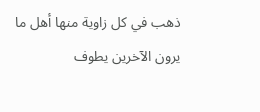ذهب في كل زاوية منها أهل ما يرون الآخرين يطوف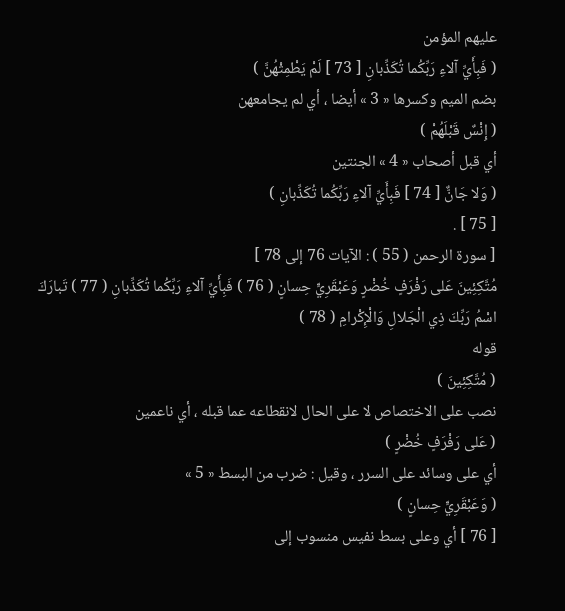عليهم المؤمن
( فَبِأَيِّ آلاءِ رَبِّكُما تُكَذِّبانِ [ 73 ] لَمْ يَطْمِثْهُنَّ )
بضم الميم وكسرها « 3 » أيضا ، أي لم يجامعهن
( إِنْسٌ قَبْلَهُمْ )
أي قبل أصحاب « 4 » الجنتين
( وَلا جَانٌّ [ 74 ] فَبِأَيِّ آلاءِ رَبِّكُما تُكَذِّبانِ )
[ 75 ] .
[ سورة الرحمن ( 55 ) : الآيات 76 إلى 78 ]
مُتَّكِئِينَ عَلى رَفْرَفٍ خُضْرٍ وَعَبْقَرِيٍّ حِسانٍ ( 76 ) فَبِأَيِّ آلاءِ رَبِّكُما تُكَذِّبانِ ( 77 ) تَبارَكَ اسْمُ رَبِّكَ ذِي الْجَلالِ وَالْإِكْرامِ ( 78 )
قوله
( مُتَّكِئِينَ )
نصب على الاختصاص لا على الحال لانقطاعه عما قبله ، أي ناعمين
( عَلى رَفْرَفٍ خُضْرٍ )
أي على وسائد على السرر ، وقيل : ضرب من البسط « 5 »
( وَعَبْقَرِيٍّ حِسانٍ )
[ 76 ] أي وعلى بسط نفيس منسوب إلى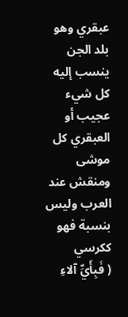عبقري وهو بلد الجن ينسب إليه كل شيء عجيب أو العبقري كل موشى ومنقش عند العرب وليس بنسبة فهو ككرسي
( فَبِأَيِّ آلاءِ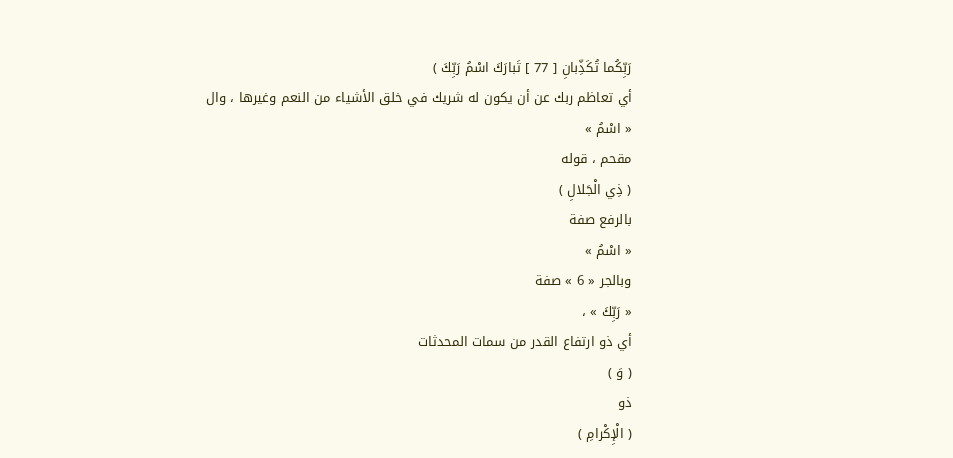رَبِّكُما تُكَذِّبانِ [ 77 ] تَبارَكَ اسْمُ رَبِّكَ )
أي تعاظم ربك عن أن يكون له شريك في خلق الأشياء من النعم وغيرها ، وال
« اسْمُ »
مقحم ، قوله
( ذِي الْجَلالِ )
بالرفع صفة
« اسْمُ »
وبالجر « 6 » صفة
« رَبِّكَ » ،
أي ذو ارتفاع القدر من سمات المحدثات
( وَ )
ذو
( الْإِكْرامِ )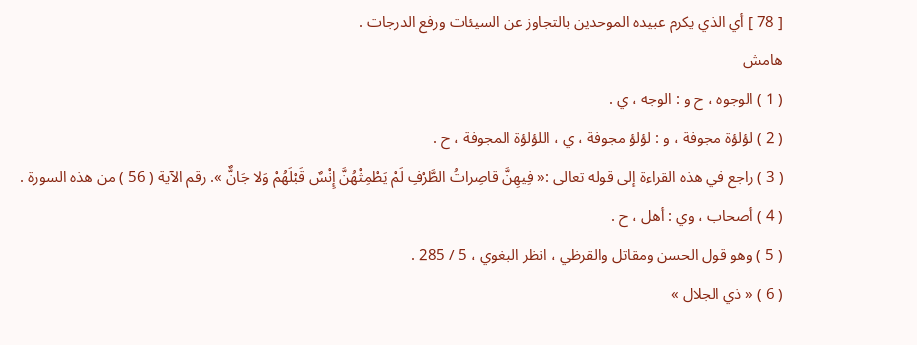[ 78 ] أي الذي يكرم عبيده الموحدين بالتجاوز عن السيئات ورفع الدرجات .
هامش
( 1 ) الوجوه ، ح و : الوجه ، ي .
( 2 ) لؤلؤة مجوفة ، و : لؤلؤ مجوفة ، ي ، اللؤلؤة المجوفة ، ح .
( 3 ) راجع في هذه القراءة إلى قوله تعالى :« فِيهِنَّ قاصِراتُ الطَّرْفِ لَمْ يَطْمِثْهُنَّ إِنْسٌ قَبْلَهُمْ وَلا جَانٌّ ». رقم الآية ( 56 ) من هذه السورة .
( 4 ) أصحاب ، وي : أهل ، ح .
( 5 ) وهو قول الحسن ومقاتل والقرظي ، انظر البغوي ، 5 / 285 .
( 6 ) « ذي الجلال »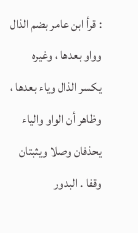: قرأ ابن عامر بضم الذال وواو بعدها ، وغيره يكسر الذال وياء بعدها ، وظاهر أن الواو والياء يحذفان وصلا ويثبتان وقفا . البدور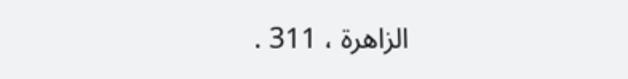الزاهرة ، 311 .